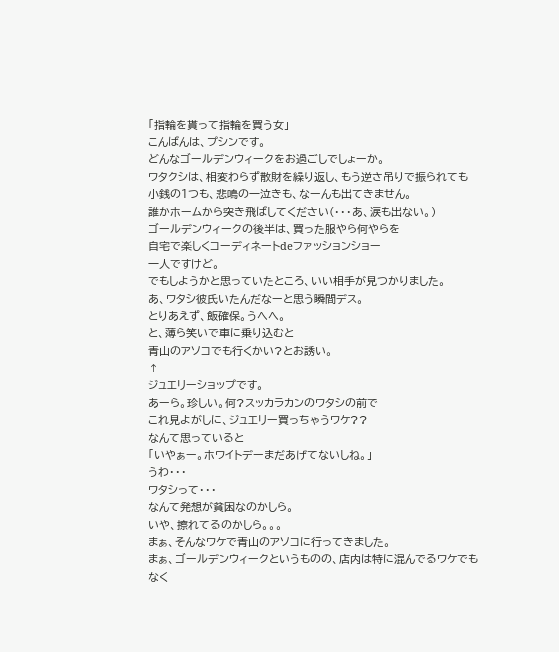「指輪を貰って指輪を買う女」
こんばんは、プシンです。
どんなゴールデンウィークをお過ごしでしょーか。
ワタクシは、相変わらず散財を繰り返し、もう逆さ吊りで振られても
小銭の1つも、悲鳴の一泣きも、なーんも出てきません。
誰かホームから突き飛ばしてください(・・・あ、涙も出ない。)
ゴールデンウィークの後半は、買った服やら何やらを
自宅で楽しくコーディネートdeファッションショー
一人ですけど。
でもしようかと思っていたところ、いい相手が見つかりました。
あ、ワタシ彼氏いたんだなーと思う瞬間デス。
とりあえず、飯確保。うへへ。
と、薄ら笑いで車に乗り込むと
青山のアソコでも行くかい?とお誘い。
↑
ジュエリーショップです。
あーら。珍しい。何?スッカラカンのワタシの前で
これ見よがしに、ジュエリー買っちゃうワケ??
なんて思っていると
「いやぁー。ホワイトデーまだあげてないしね。」
うわ・・・
ワタシって・・・
なんて発想が貧困なのかしら。
いや、擦れてるのかしら。。。
まぁ、そんなワケで青山のアソコに行ってきました。
まぁ、ゴールデンウィークというものの、店内は特に混んでるワケでもなく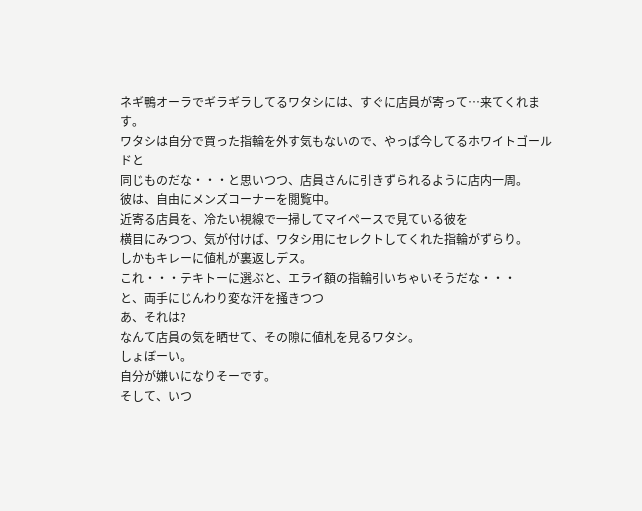ネギ鴨オーラでギラギラしてるワタシには、すぐに店員が寄って…来てくれます。
ワタシは自分で買った指輪を外す気もないので、やっぱ今してるホワイトゴールドと
同じものだな・・・と思いつつ、店員さんに引きずられるように店内一周。
彼は、自由にメンズコーナーを閲覧中。
近寄る店員を、冷たい視線で一掃してマイペースで見ている彼を
横目にみつつ、気が付けば、ワタシ用にセレクトしてくれた指輪がずらり。
しかもキレーに値札が裏返しデス。
これ・・・テキトーに選ぶと、エライ額の指輪引いちゃいそうだな・・・
と、両手にじんわり変な汗を掻きつつ
あ、それは?
なんて店員の気を晒せて、その隙に値札を見るワタシ。
しょぼーい。
自分が嫌いになりそーです。
そして、いつ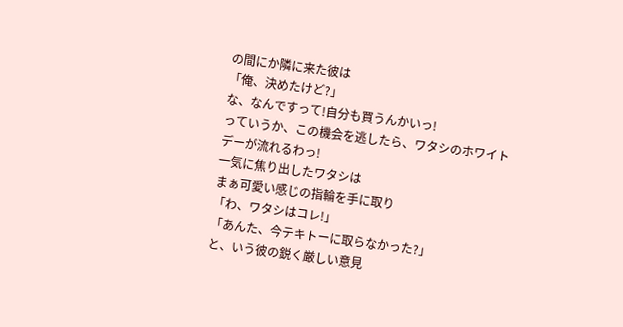の間にか隣に来た彼は
「俺、決めたけど?」
な、なんですって!自分も買うんかいっ!
っていうか、この機会を逃したら、ワタシのホワイトデーが流れるわっ!
一気に焦り出したワタシは
まぁ可愛い感じの指輪を手に取り
「わ、ワタシはコレ!」
「あんた、今テキトーに取らなかった?」
と、いう彼の鋭く厳しい意見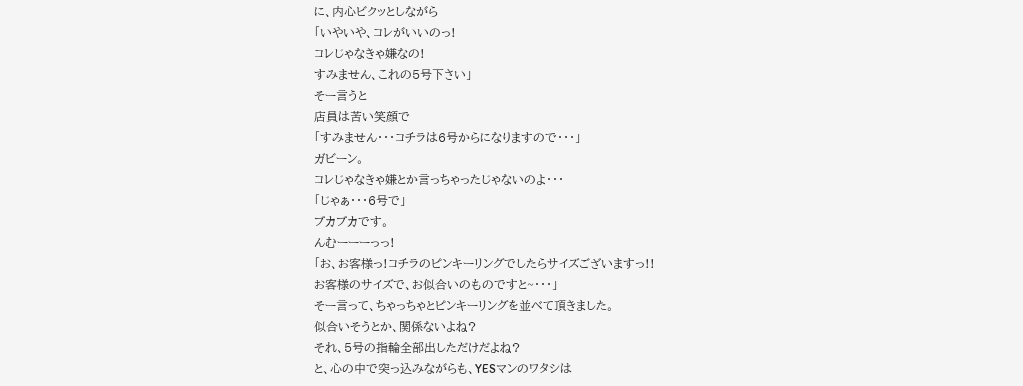に、内心ビクッとしながら
「いやいや、コレがいいのっ!
コレじゃなきゃ嫌なの!
すみません、これの5号下さい」
そー言うと
店員は苦い笑顔で
「すみません・・・コチラは6号からになりますので・・・」
ガビーン。
コレじゃなきゃ嫌とか言っちゃったじゃないのよ・・・
「じゃぁ・・・6号で」
ブカブカです。
んむーーーっっ!
「お、お客様っ!コチラのピンキーリングでしたらサイズございますっ!!
お客様のサイズで、お似合いのものですと~・・・」
そー言って、ちゃっちゃとピンキーリングを並べて頂きました。
似合いそうとか、関係ないよね?
それ、5号の指輪全部出しただけだよね?
と、心の中で突っ込みながらも、YESマンのワタシは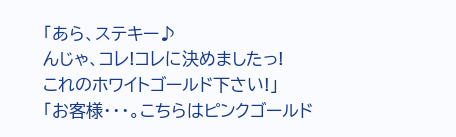「あら、ステキー♪
んじゃ、コレ!コレに決めましたっ!
これのホワイトゴールド下さい!」
「お客様・・・。こちらはピンクゴールド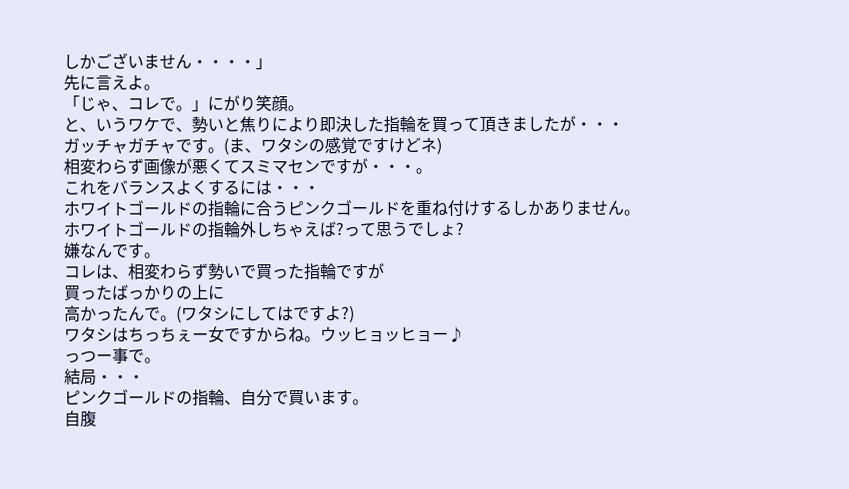しかございません・・・・」
先に言えよ。
「じゃ、コレで。」にがり笑顔。
と、いうワケで、勢いと焦りにより即決した指輪を買って頂きましたが・・・
ガッチャガチャです。(ま、ワタシの感覚ですけどネ)
相変わらず画像が悪くてスミマセンですが・・・。
これをバランスよくするには・・・
ホワイトゴールドの指輪に合うピンクゴールドを重ね付けするしかありません。
ホワイトゴールドの指輪外しちゃえば?って思うでしょ?
嫌なんです。
コレは、相変わらず勢いで買った指輪ですが
買ったばっかりの上に
高かったんで。(ワタシにしてはですよ?)
ワタシはちっちぇー女ですからね。ウッヒョッヒョー♪
っつー事で。
結局・・・
ピンクゴールドの指輪、自分で買います。
自腹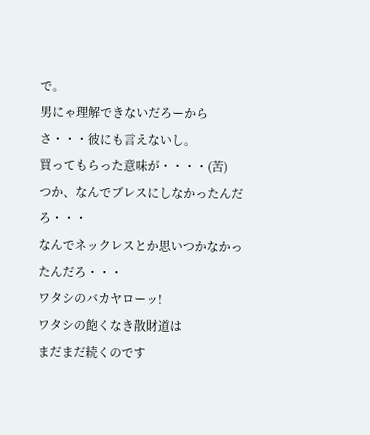で。
男にゃ理解できないだろーからさ・・・彼にも言えないし。
買ってもらった意味が・・・・(苦)
つか、なんでブレスにしなかったんだろ・・・
なんでネックレスとか思いつかなかったんだろ・・・
ワタシのバカヤローッ!
ワタシの飽くなき散財道は
まだまだ続くのです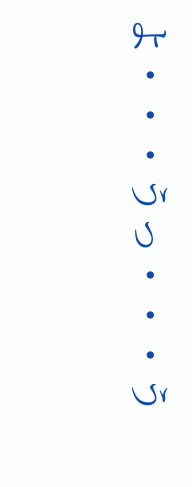よ・・・うっ・・・う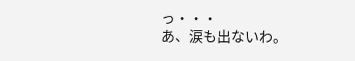っ・・・
あ、涙も出ないわ。